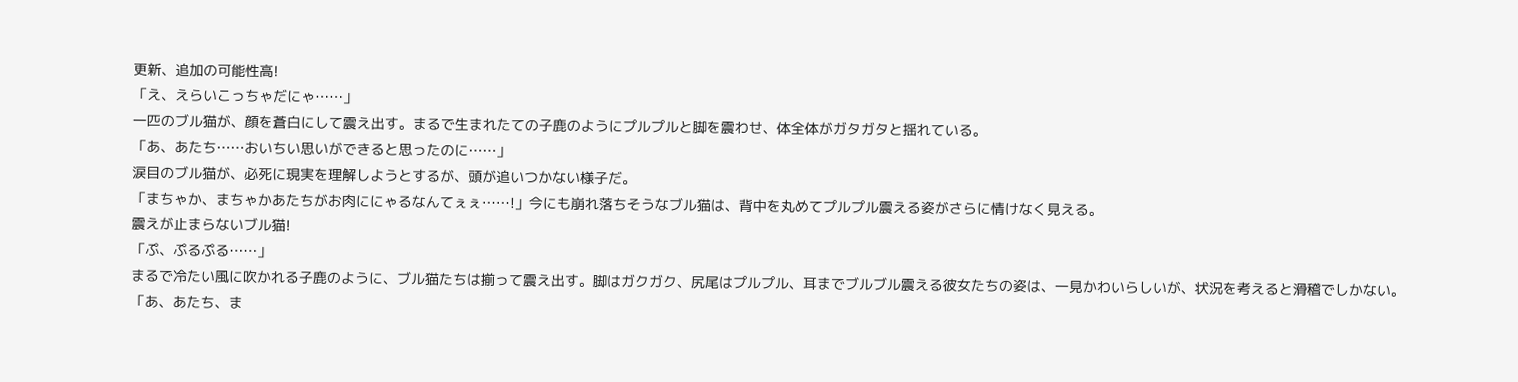更新、追加の可能性高!
「え、えらいこっちゃだにゃ……」
一匹のブル猫が、顔を蒼白にして震え出す。まるで生まれたての子鹿のようにプルプルと脚を震わせ、体全体がガタガタと揺れている。
「あ、あたち……おいちい思いができると思ったのに……」
涙目のブル猫が、必死に現実を理解しようとするが、頭が追いつかない様子だ。
「まちゃか、まちゃかあたちがお肉ににゃるなんてぇぇ……!」今にも崩れ落ちそうなブル猫は、背中を丸めてプルプル震える姿がさらに情けなく見える。
震えが止まらないブル猫!
「ぷ、ぷるぷる……」
まるで冷たい風に吹かれる子鹿のように、ブル猫たちは揃って震え出す。脚はガクガク、尻尾はプルプル、耳までブルブル震える彼女たちの姿は、一見かわいらしいが、状況を考えると滑稽でしかない。
「あ、あたち、ま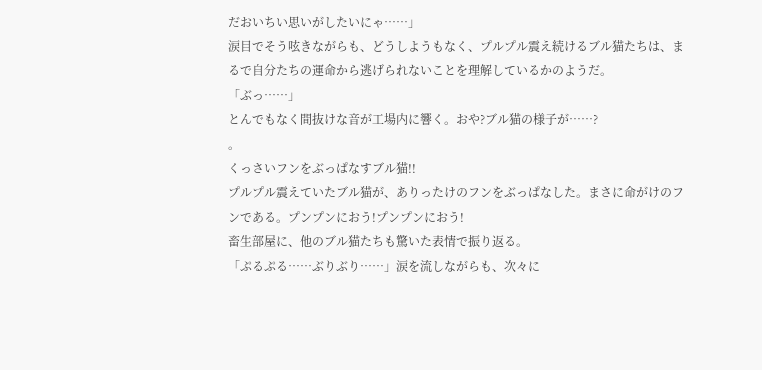だおいちい思いがしたいにゃ……」
涙目でそう呟きながらも、どうしようもなく、プルプル震え続けるブル猫たちは、まるで自分たちの運命から逃げられないことを理解しているかのようだ。
「ぶっ……」
とんでもなく間抜けな音が工場内に響く。おや?ブル猫の様子が……?
。
くっさいフンをぶっぱなすブル猫!!
プルプル震えていたブル猫が、ありったけのフンをぶっぱなした。まさに命がけのフンである。プンプンにおう!プンプンにおう!
畜生部屋に、他のブル猫たちも驚いた表情で振り返る。
「ぷるぷる……ぶりぶり……」涙を流しながらも、次々に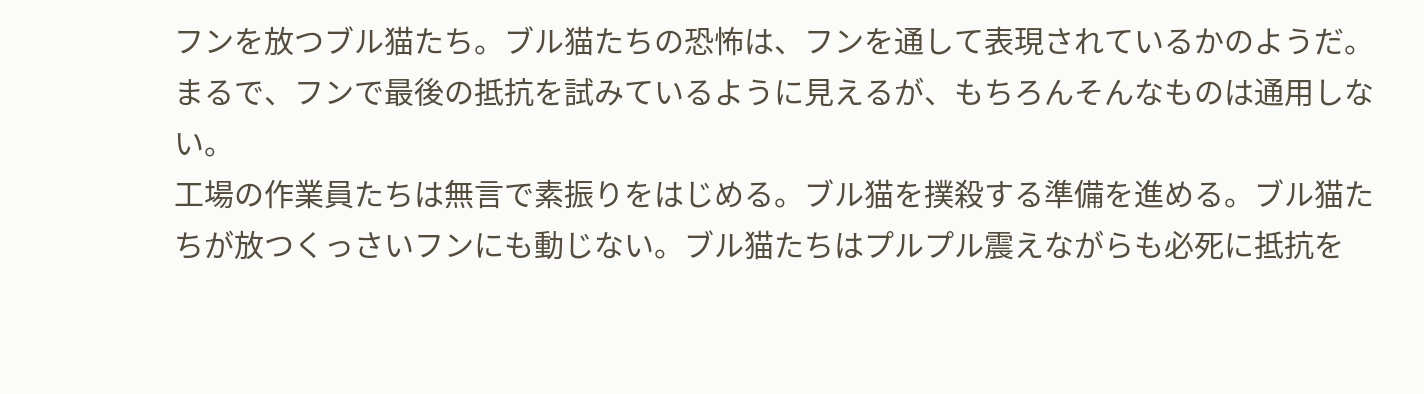フンを放つブル猫たち。ブル猫たちの恐怖は、フンを通して表現されているかのようだ。まるで、フンで最後の抵抗を試みているように見えるが、もちろんそんなものは通用しない。
工場の作業員たちは無言で素振りをはじめる。ブル猫を撲殺する準備を進める。ブル猫たちが放つくっさいフンにも動じない。ブル猫たちはプルプル震えながらも必死に抵抗を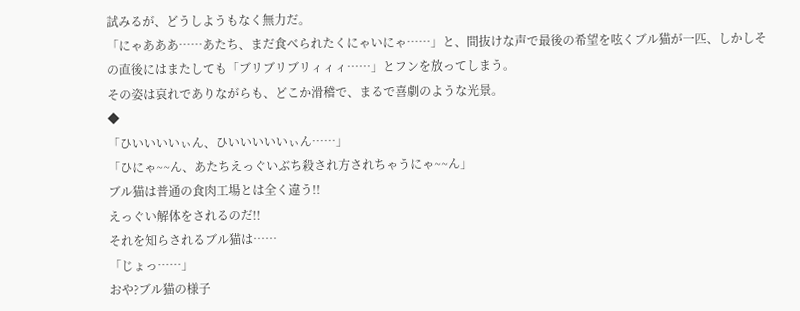試みるが、どうしようもなく無力だ。
「にゃあああ……あたち、まだ食べられたくにゃいにゃ……」と、間抜けな声で最後の希望を呟くブル猫が一匹、しかしその直後にはまたしても「ブリブリブリィィィ……」とフンを放ってしまう。
その姿は哀れでありながらも、どこか滑稽で、まるで喜劇のような光景。
◆
「ひいいいいぃん、ひいいいいいぃん……」
「ひにゃ~~ん、あたちえっぐいぶち殺され方されちゃうにゃ~~ん」
ブル猫は普通の食肉工場とは全く違う!!
えっぐい解体をされるのだ!!
それを知らされるブル猫は……
「じょっ……」
おや?ブル猫の様子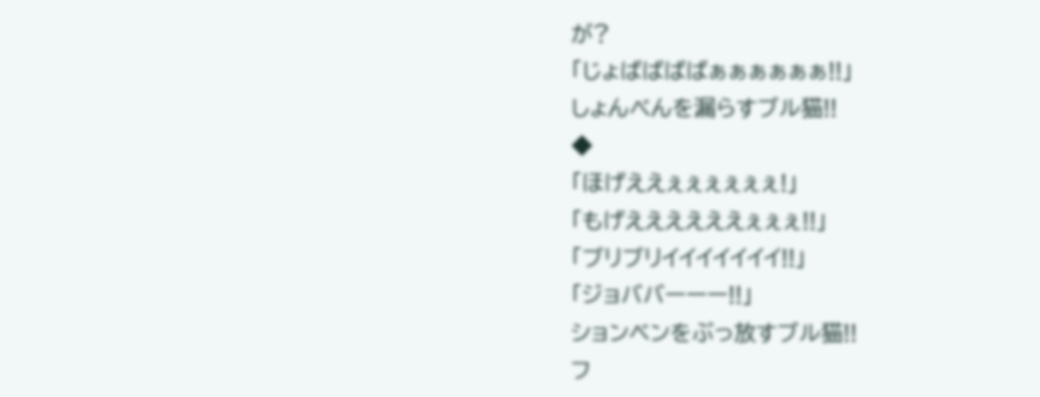が?
「じょばばばばぁぁぁぁぁぁ!!」
しょんべんを漏らすブル猫!!
◆
「ほげええぇぇぇぇぇぇ!」
「もげええええええぇぇぇ!!」
「ブリブリイイイイイイイ!!」
「ジョババーーー!!」
ションベンをぶっ放すブル猫!!
フ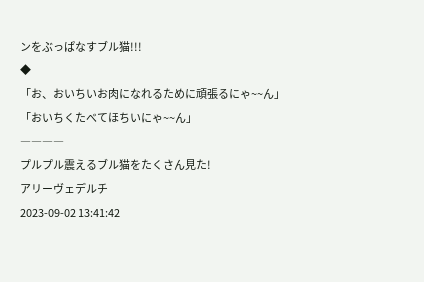ンをぶっぱなすブル猫!!!
◆
「お、おいちいお肉になれるために頑張るにゃ~~ん」
「おいちくたべてほちいにゃ~~ん」
――――
プルプル震えるブル猫をたくさん見た!
アリーヴェデルチ
2023-09-02 13:41:42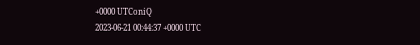+0000 UTConiQ
2023-06-21 00:44:37 +0000 UTC